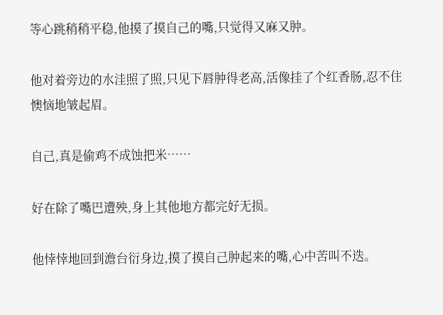等心跳稍稍平稳,他摸了摸自己的嘴,只觉得又麻又肿。

他对着旁边的水洼照了照,只见下唇肿得老高,活像挂了个红香肠,忍不住懊恼地皱起眉。

自己,真是偷鸡不成蚀把米……

好在除了嘴巴遭殃,身上其他地方都完好无损。

他悻悻地回到澹台衍身边,摸了摸自己肿起来的嘴,心中苦叫不迭。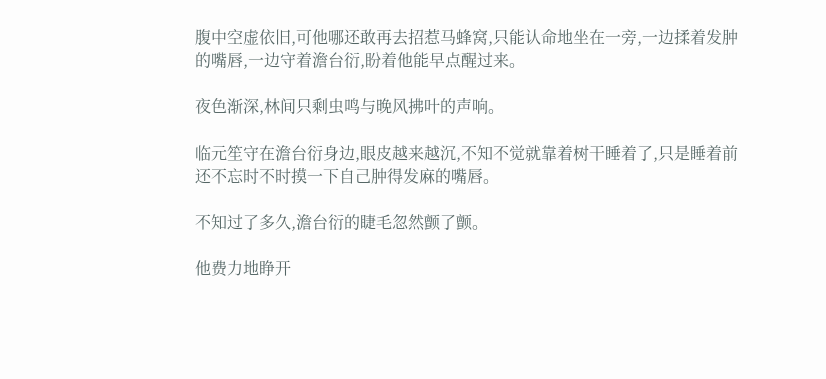腹中空虚依旧,可他哪还敢再去招惹马蜂窝,只能认命地坐在一旁,一边揉着发肿的嘴唇,一边守着澹台衍,盼着他能早点醒过来。

夜色渐深,林间只剩虫鸣与晚风拂叶的声响。

临元笙守在澹台衍身边,眼皮越来越沉,不知不觉就靠着树干睡着了,只是睡着前还不忘时不时摸一下自己肿得发麻的嘴唇。

不知过了多久,澹台衍的睫毛忽然颤了颤。

他费力地睁开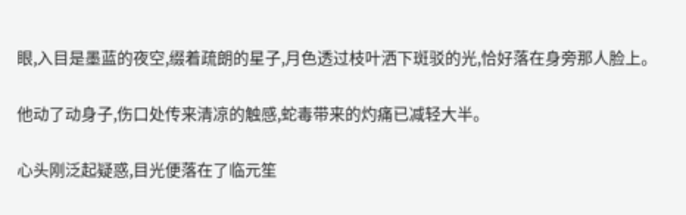眼,入目是墨蓝的夜空,缀着疏朗的星子,月色透过枝叶洒下斑驳的光,恰好落在身旁那人脸上。

他动了动身子,伤口处传来清凉的触感,蛇毒带来的灼痛已减轻大半。

心头刚泛起疑惑,目光便落在了临元笙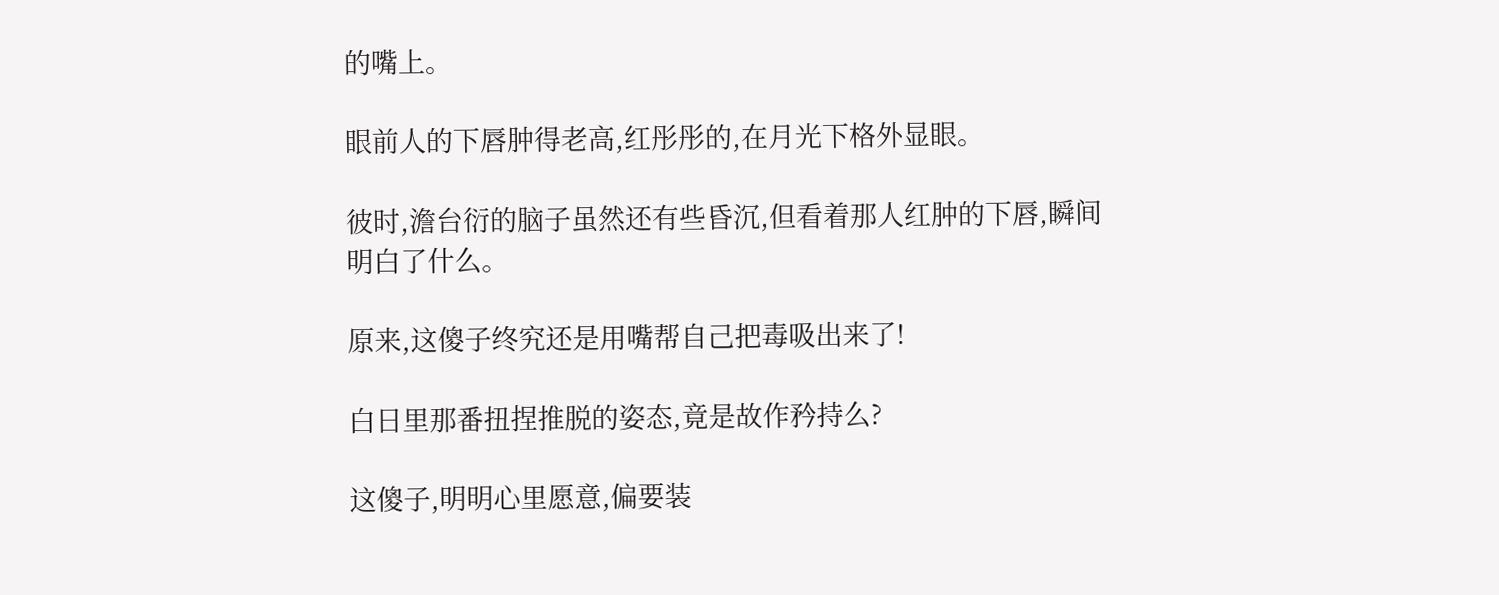的嘴上。

眼前人的下唇肿得老高,红彤彤的,在月光下格外显眼。

彼时,澹台衍的脑子虽然还有些昏沉,但看着那人红肿的下唇,瞬间明白了什么。

原来,这傻子终究还是用嘴帮自己把毒吸出来了!

白日里那番扭捏推脱的姿态,竟是故作矜持么?

这傻子,明明心里愿意,偏要装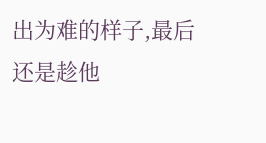出为难的样子,最后还是趁他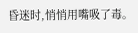昏迷时,悄悄用嘴吸了毒。